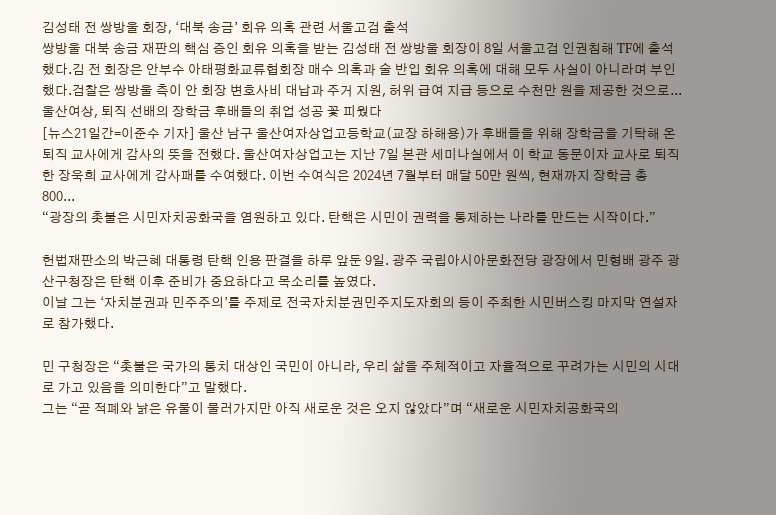김성태 전 쌍방울 회장, ‘대북 송금’ 회유 의혹 관련 서울고검 출석
쌍방울 대북 송금 재판의 핵심 증인 회유 의혹을 받는 김성태 전 쌍방울 회장이 8일 서울고검 인권침해 TF에 출석했다.김 전 회장은 안부수 아태평화교류협회장 매수 의혹과 술 반입 회유 의혹에 대해 모두 사실이 아니라며 부인했다.검찰은 쌍방울 측이 안 회장 변호사비 대납과 주거 지원, 허위 급여 지급 등으로 수천만 원을 제공한 것으로...
울산여상, 퇴직 선배의 장학금 후배들의 취업 성공 꽃 피웠다
[뉴스21일간=이준수 기자] 울산 남구 울산여자상업고등학교(교장 하해용)가 후배들을 위해 장학금을 기탁해 온 퇴직 교사에게 감사의 뜻을 전했다. 울산여자상업고는 지난 7일 본관 세미나실에서 이 학교 동문이자 교사로 퇴직한 장욱희 교사에게 감사패를 수여했다. 이번 수여식은 2024년 7월부터 매달 50만 원씩, 현재까지 장학금 총 800...
“광장의 촛불은 시민자치공화국을 염원하고 있다. 탄핵은 시민이 권력을 통제하는 나라를 만드는 시작이다.”

헌법재판소의 박근혜 대통령 탄핵 인용 판결을 하루 앞둔 9일. 광주 국립아시아문화전당 광장에서 민형배 광주 광산구청장은 탄핵 이후 준비가 중요하다고 목소리를 높였다.
이날 그는 ‘자치분권과 민주주의’를 주제로 전국자치분권민주지도자회의 등이 주최한 시민버스킹 마지막 연설자로 참가했다.

민 구청장은 “촛불은 국가의 통치 대상인 국민이 아니라, 우리 삶을 주체적이고 자율적으로 꾸려가는 시민의 시대로 가고 있음을 의미한다”고 말했다.
그는 “곧 적폐와 낡은 유물이 물러가지만 아직 새로운 것은 오지 않았다”며 “새로운 시민자치공화국의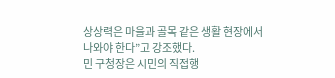상상력은 마을과 골목 같은 생활 현장에서 나와야 한다”고 강조했다.
민 구청장은 시민의 직접행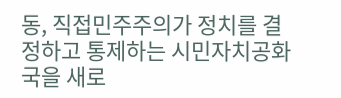동, 직접민주주의가 정치를 결정하고 통제하는 시민자치공화국을 새로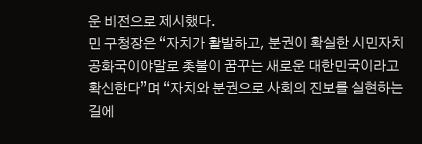운 비전으로 제시했다.
민 구청장은 “자치가 활발하고, 분권이 확실한 시민자치공화국이야말로 촛불이 꿈꾸는 새로운 대한민국이라고 확신한다”며 “자치와 분권으로 사회의 진보를 실현하는 길에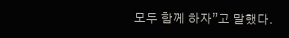모두 함께 하자”고 말했다.